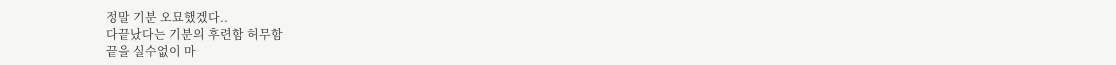정말 기분 오묘했겠다..
다끝났다는 기분의 후련함 허무함
끝을 실수없이 마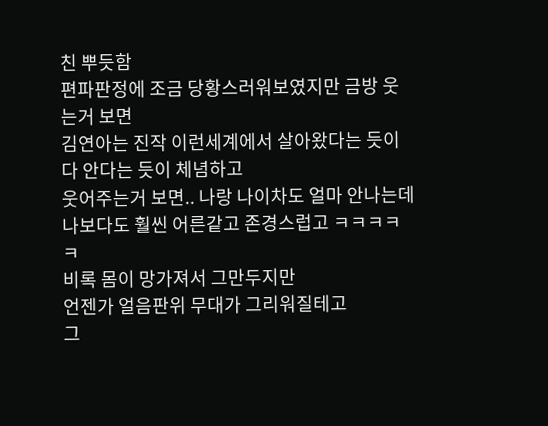친 뿌듯함
편파판정에 조금 당황스러워보였지만 금방 웃는거 보면
김연아는 진작 이런세계에서 살아왔다는 듯이 다 안다는 듯이 체념하고
웃어주는거 보면.. 나랑 나이차도 얼마 안나는데
나보다도 훨씬 어른같고 존경스럽고 ㅋㅋㅋㅋㅋ
비록 몸이 망가져서 그만두지만
언젠가 얼음판위 무대가 그리워질테고
그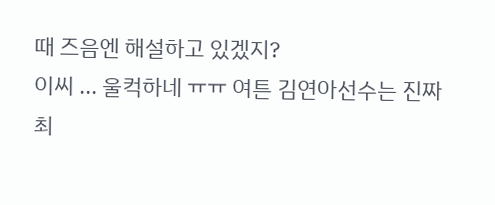때 즈음엔 해설하고 있겠지?
이씨 ... 울컥하네 ㅠㅠ 여튼 김연아선수는 진짜 최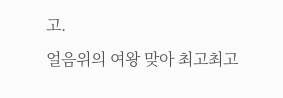고.
얼음위의 여왕 맞아 최고최고